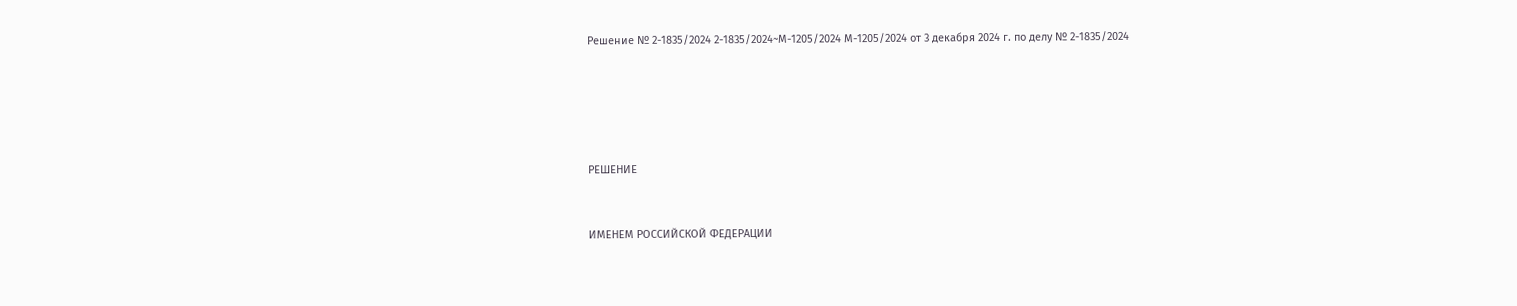Решение № 2-1835/2024 2-1835/2024~М-1205/2024 М-1205/2024 от 3 декабря 2024 г. по делу № 2-1835/2024





РЕШЕНИЕ


ИМЕНЕМ РОССИЙСКОЙ ФЕДЕРАЦИИ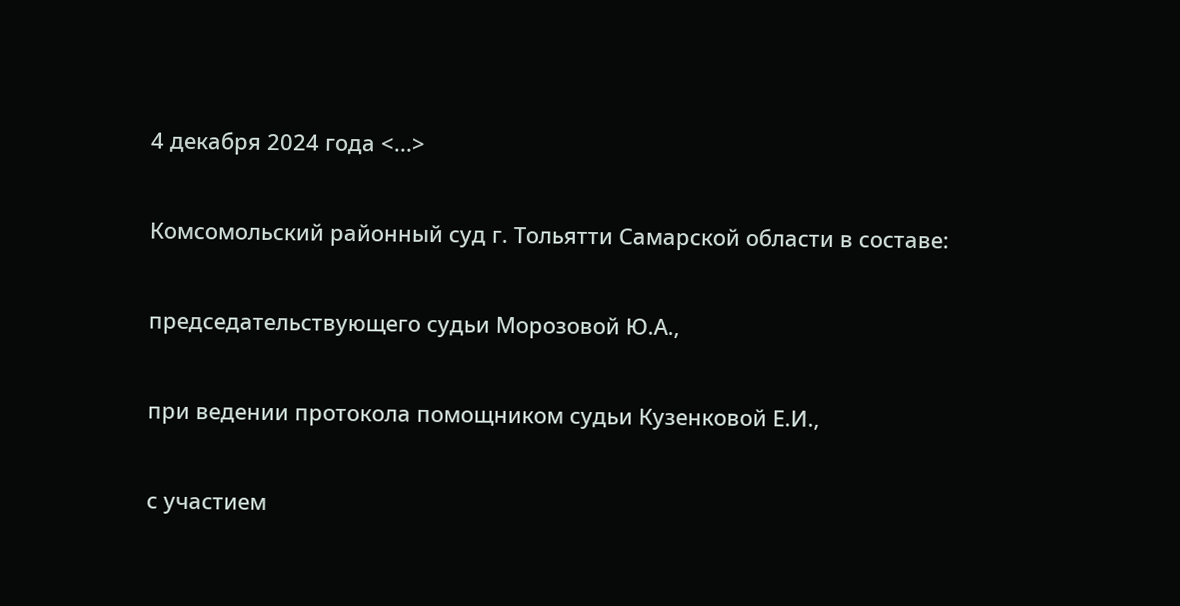4 декабря 2024 года <...>

Комсомольский районный суд г. Тольятти Самарской области в составе:

председательствующего судьи Морозовой Ю.А.,

при ведении протокола помощником судьи Кузенковой Е.И.,

с участием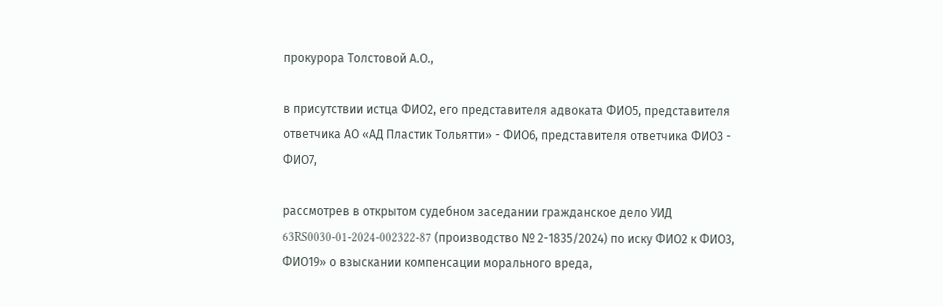прокурора Толстовой А.О.,

в присутствии истца ФИО2, его представителя адвоката ФИО5, представителя ответчика АО «АД Пластик Тольятти» - ФИО6, представителя ответчика ФИО3 - ФИО7,

рассмотрев в открытом судебном заседании гражданское дело УИД 63RS0030-01-2024-002322-87 (производство № 2-1835/2024) по иску ФИО2 к ФИО3, ФИО19» о взыскании компенсации морального вреда,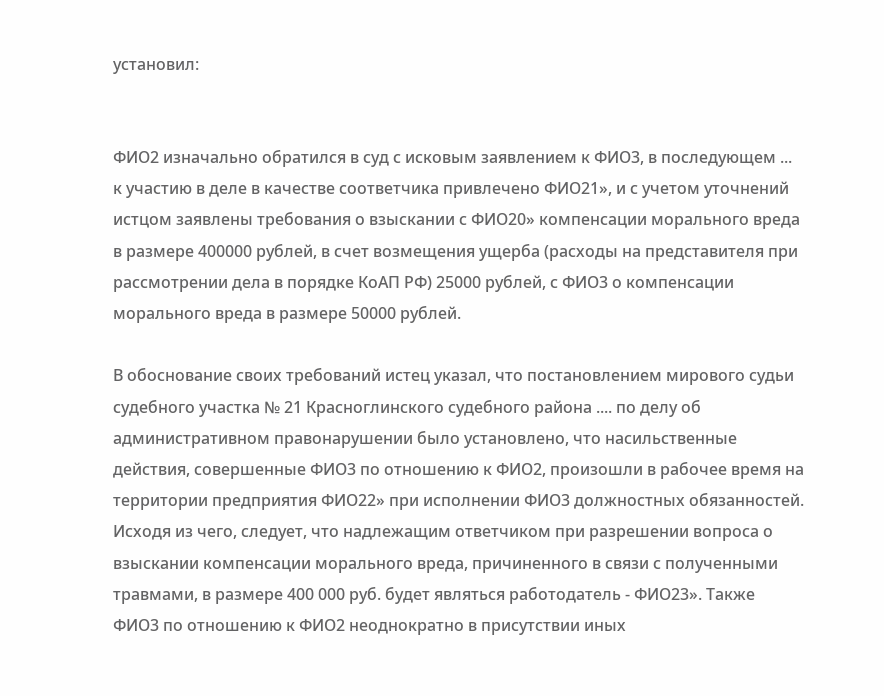установил:


ФИО2 изначально обратился в суд с исковым заявлением к ФИО3, в последующем ... к участию в деле в качестве соответчика привлечено ФИО21», и с учетом уточнений истцом заявлены требования о взыскании с ФИО20» компенсации морального вреда в размере 400000 рублей, в счет возмещения ущерба (расходы на представителя при рассмотрении дела в порядке КоАП РФ) 25000 рублей, с ФИО3 о компенсации морального вреда в размере 50000 рублей.

В обоснование своих требований истец указал, что постановлением мирового судьи судебного участка № 21 Красноглинского судебного района .... по делу об административном правонарушении было установлено, что насильственные действия, совершенные ФИО3 по отношению к ФИО2, произошли в рабочее время на территории предприятия ФИО22» при исполнении ФИО3 должностных обязанностей. Исходя из чего, следует, что надлежащим ответчиком при разрешении вопроса о взыскании компенсации морального вреда, причиненного в связи с полученными травмами, в размере 400 000 руб. будет являться работодатель - ФИО23». Также ФИО3 по отношению к ФИО2 неоднократно в присутствии иных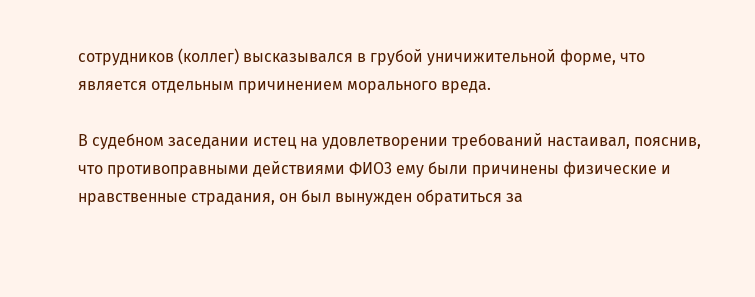сотрудников (коллег) высказывался в грубой уничижительной форме, что является отдельным причинением морального вреда.

В судебном заседании истец на удовлетворении требований настаивал, пояснив, что противоправными действиями ФИО3 ему были причинены физические и нравственные страдания, он был вынужден обратиться за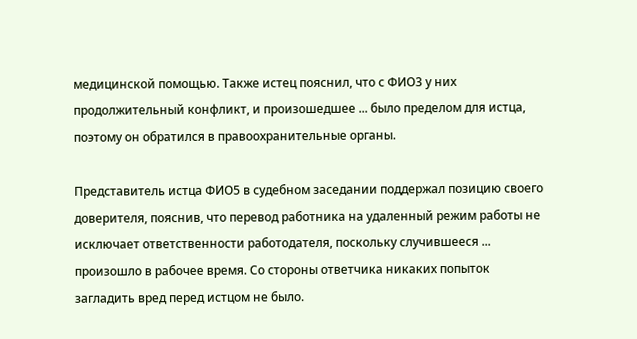медицинской помощью. Также истец пояснил, что с ФИО3 у них продолжительный конфликт, и произошедшее ... было пределом для истца, поэтому он обратился в правоохранительные органы.

Представитель истца ФИО5 в судебном заседании поддержал позицию своего доверителя, пояснив, что перевод работника на удаленный режим работы не исключает ответственности работодателя, поскольку случившееся ... произошло в рабочее время. Со стороны ответчика никаких попыток загладить вред перед истцом не было.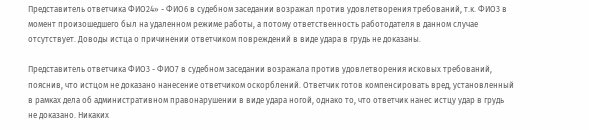Представитель ответчика ФИО24» - ФИО6 в судебном заседании возражал против удовлетворения требований, т.к. ФИО3 в момент произошедшего был на удаленном режиме работы, а потому ответственность работодателя в данном случае отсутствует. Доводы истца о причинении ответчиком повреждений в виде удара в грудь не доказаны.

Представитель ответчика ФИО3 - ФИО7 в судебном заседании возражала против удовлетворения исковых требований, пояснив, что истцом не доказано нанесение ответчиком оскорблений. Ответчик готов компенсировать вред, установленный в рамках дела об административном правонарушении в виде удара ногой, однако то, что ответчик нанес истцу удар в грудь не доказано. Никаких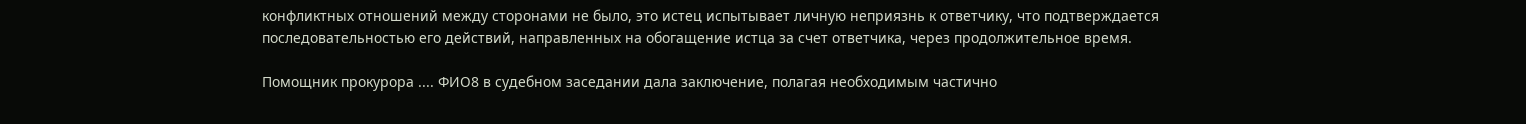конфликтных отношений между сторонами не было, это истец испытывает личную неприязнь к ответчику, что подтверждается последовательностью его действий, направленных на обогащение истца за счет ответчика, через продолжительное время.

Помощник прокурора .... ФИО8 в судебном заседании дала заключение, полагая необходимым частично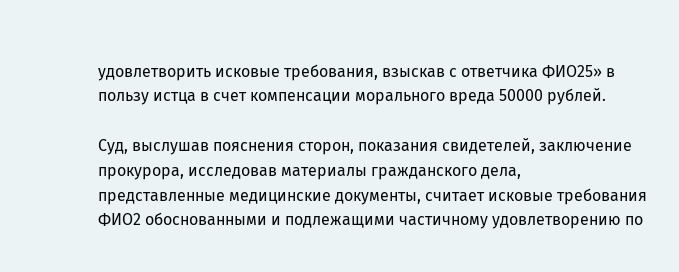удовлетворить исковые требования, взыскав с ответчика ФИО25» в пользу истца в счет компенсации морального вреда 50000 рублей.

Суд, выслушав пояснения сторон, показания свидетелей, заключение прокурора, исследовав материалы гражданского дела, представленные медицинские документы, считает исковые требования ФИО2 обоснованными и подлежащими частичному удовлетворению по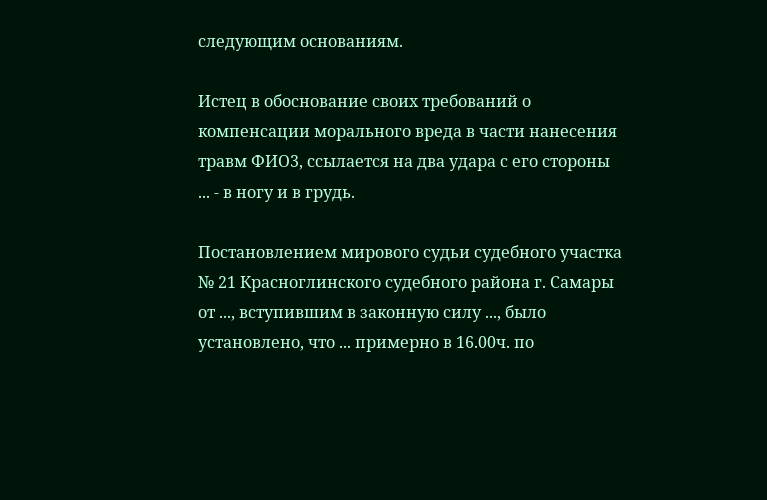следующим основаниям.

Истец в обоснование своих требований о компенсации морального вреда в части нанесения травм ФИО3, ссылается на два удара с его стороны ... - в ногу и в грудь.

Постановлением мирового судьи судебного участка № 21 Красноглинского судебного района г. Самары от ..., вступившим в законную силу ..., было установлено, что ... примерно в 16.00ч. по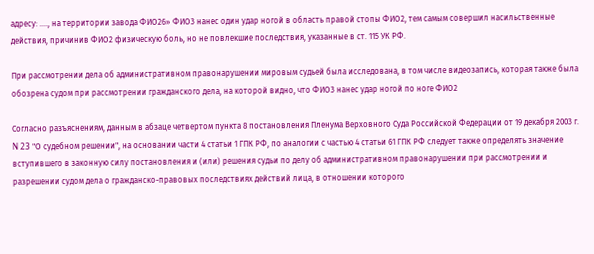адресу: ...., на территории завода ФИО26» ФИО3 нанес один удар ногой в область правой стопы ФИО2, тем самым совершил насильственные действия, причинив ФИО2 физическую боль, но не повлекшие последствия, указанные в ст. 115 УК РФ.

При рассмотрении дела об административном правонарушении мировым судьей была исследована, в том числе видеозапись, которая также была обозрена судом при рассмотрении гражданского дела, на которой видно, что ФИО3 нанес удар ногой по ноге ФИО2

Согласно разъяснениям, данным в абзаце четвертом пункта 8 постановления Пленума Верховного Суда Российской Федерации от 19 декабря 2003 г. N 23 "О судебном решении", на основании части 4 статьи 1 ГПК РФ, по аналогии с частью 4 статьи 61 ГПК РФ следует также определять значение вступившего в законную силу постановления и (или) решения судьи по делу об административном правонарушении при рассмотрении и разрешении судом дела о гражданско-правовых последствиях действий лица, в отношении которого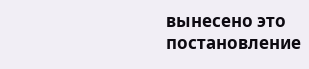вынесено это постановление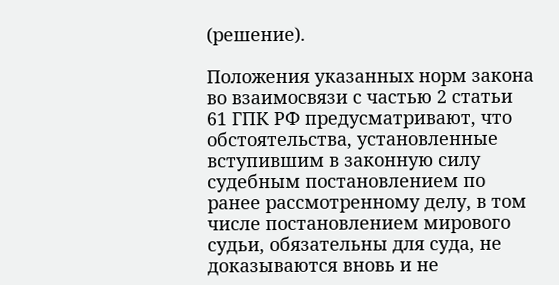(решение).

Положения указанных норм закона во взаимосвязи с частью 2 статьи 61 ГПК РФ предусматривают, что обстоятельства, установленные вступившим в законную силу судебным постановлением по ранее рассмотренному делу, в том числе постановлением мирового судьи, обязательны для суда, не доказываются вновь и не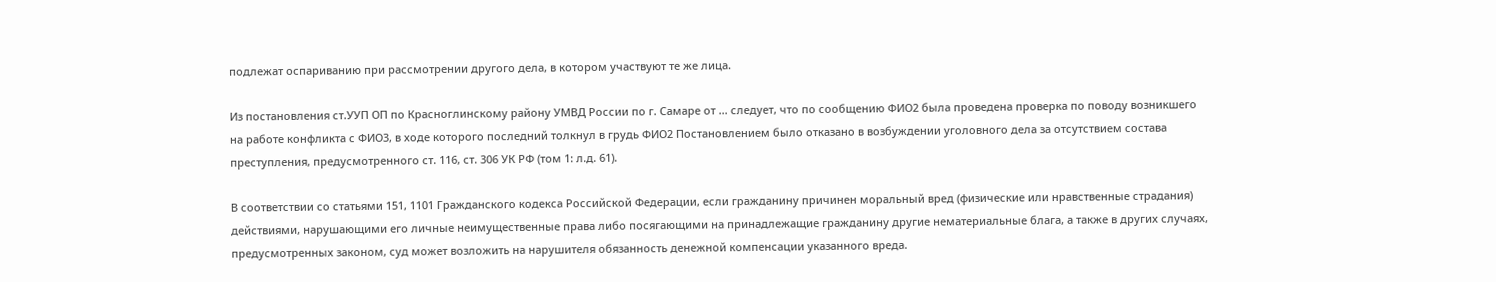подлежат оспариванию при рассмотрении другого дела, в котором участвуют те же лица.

Из постановления ст.УУП ОП по Красноглинскому району УМВД России по г. Самаре от ... следует, что по сообщению ФИО2 была проведена проверка по поводу возникшего на работе конфликта с ФИО3, в ходе которого последний толкнул в грудь ФИО2 Постановлением было отказано в возбуждении уголовного дела за отсутствием состава преступления, предусмотренного ст. 116, ст. 306 УК РФ (том 1: л.д. 61).

В соответствии со статьями 151, 1101 Гражданского кодекса Российской Федерации, если гражданину причинен моральный вред (физические или нравственные страдания) действиями, нарушающими его личные неимущественные права либо посягающими на принадлежащие гражданину другие нематериальные блага, а также в других случаях, предусмотренных законом, суд может возложить на нарушителя обязанность денежной компенсации указанного вреда.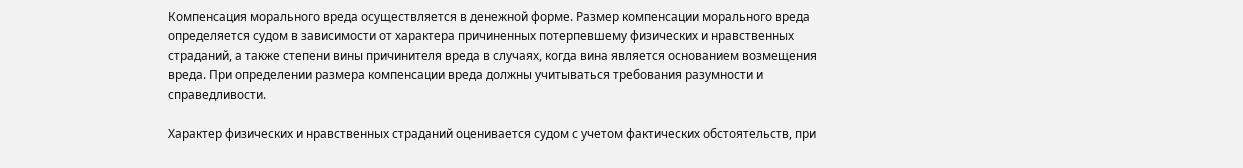Компенсация морального вреда осуществляется в денежной форме. Размер компенсации морального вреда определяется судом в зависимости от характера причиненных потерпевшему физических и нравственных страданий, а также степени вины причинителя вреда в случаях, когда вина является основанием возмещения вреда. При определении размера компенсации вреда должны учитываться требования разумности и справедливости.

Характер физических и нравственных страданий оценивается судом с учетом фактических обстоятельств, при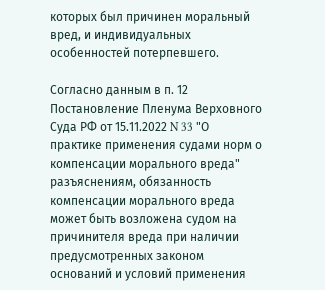которых был причинен моральный вред, и индивидуальных особенностей потерпевшего.

Согласно данным в п. 12 Постановление Пленума Верховного Суда РФ от 15.11.2022 N 33 "О практике применения судами норм о компенсации морального вреда" разъяснениям, обязанность компенсации морального вреда может быть возложена судом на причинителя вреда при наличии предусмотренных законом оснований и условий применения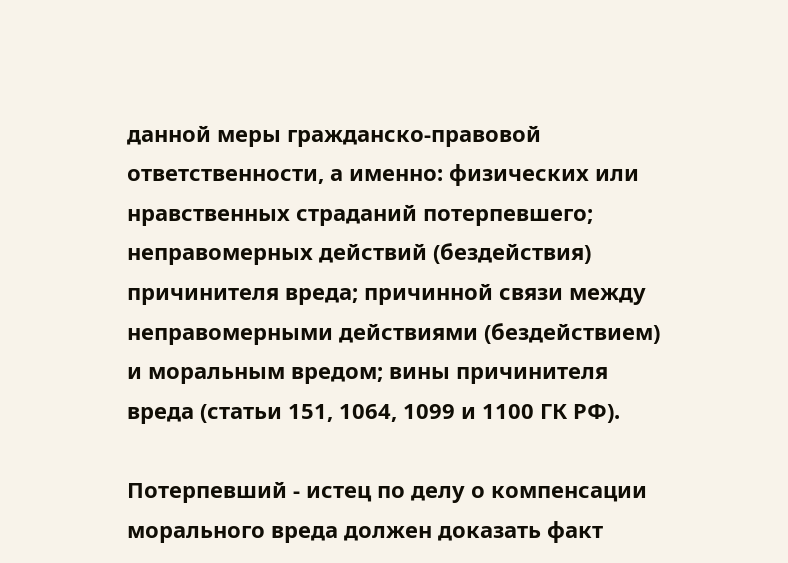данной меры гражданско-правовой ответственности, а именно: физических или нравственных страданий потерпевшего; неправомерных действий (бездействия) причинителя вреда; причинной связи между неправомерными действиями (бездействием) и моральным вредом; вины причинителя вреда (статьи 151, 1064, 1099 и 1100 ГК РФ).

Потерпевший - истец по делу о компенсации морального вреда должен доказать факт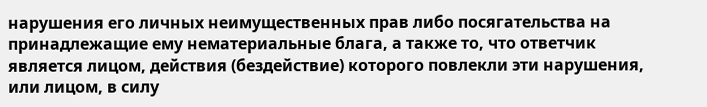нарушения его личных неимущественных прав либо посягательства на принадлежащие ему нематериальные блага, а также то, что ответчик является лицом, действия (бездействие) которого повлекли эти нарушения, или лицом, в силу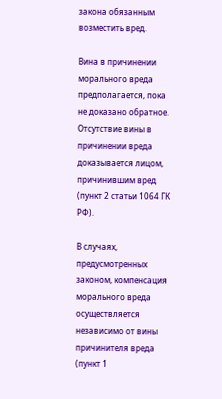закона обязанным возместить вред.

Вина в причинении морального вреда предполагается, пока не доказано обратное. Отсутствие вины в причинении вреда доказывается лицом, причинившим вред (пункт 2 статьи 1064 ГК РФ).

В случаях, предусмотренных законом, компенсация морального вреда осуществляется независимо от вины причинителя вреда (пункт 1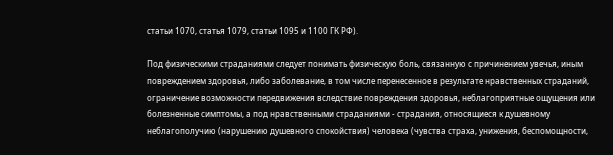статьи 1070, статья 1079, статьи 1095 и 1100 ГК РФ).

Под физическими страданиями следует понимать физическую боль, связанную с причинением увечья, иным повреждением здоровья, либо заболевание, в том числе перенесенное в результате нравственных страданий, ограничение возможности передвижения вследствие повреждения здоровья, неблагоприятные ощущения или болезненные симптомы, а под нравственными страданиями - страдания, относящиеся к душевному неблагополучию (нарушению душевного спокойствия) человека (чувства страха, унижения, беспомощности,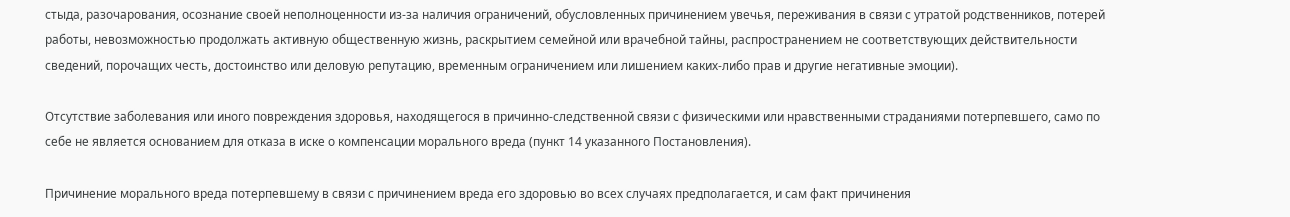стыда, разочарования, осознание своей неполноценности из-за наличия ограничений, обусловленных причинением увечья, переживания в связи с утратой родственников, потерей работы, невозможностью продолжать активную общественную жизнь, раскрытием семейной или врачебной тайны, распространением не соответствующих действительности сведений, порочащих честь, достоинство или деловую репутацию, временным ограничением или лишением каких-либо прав и другие негативные эмоции).

Отсутствие заболевания или иного повреждения здоровья, находящегося в причинно-следственной связи с физическими или нравственными страданиями потерпевшего, само по себе не является основанием для отказа в иске о компенсации морального вреда (пункт 14 указанного Постановления).

Причинение морального вреда потерпевшему в связи с причинением вреда его здоровью во всех случаях предполагается, и сам факт причинения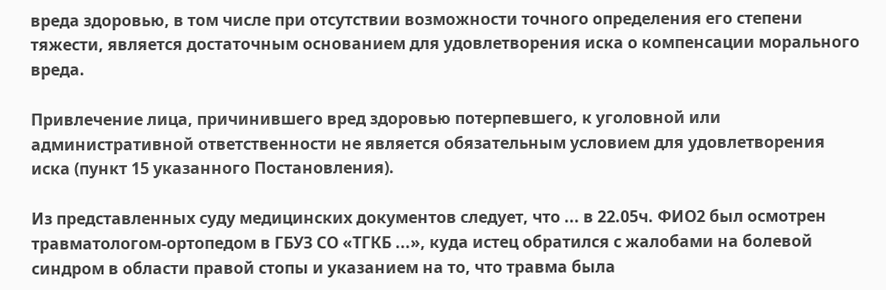вреда здоровью, в том числе при отсутствии возможности точного определения его степени тяжести, является достаточным основанием для удовлетворения иска о компенсации морального вреда.

Привлечение лица, причинившего вред здоровью потерпевшего, к уголовной или административной ответственности не является обязательным условием для удовлетворения иска (пункт 15 указанного Постановления).

Из представленных суду медицинских документов следует, что ... в 22.05ч. ФИО2 был осмотрен травматологом-ортопедом в ГБУЗ СО «ТГКБ ...», куда истец обратился с жалобами на болевой синдром в области правой стопы и указанием на то, что травма была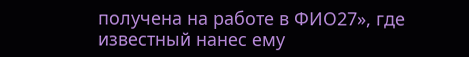получена на работе в ФИО27», где известный нанес ему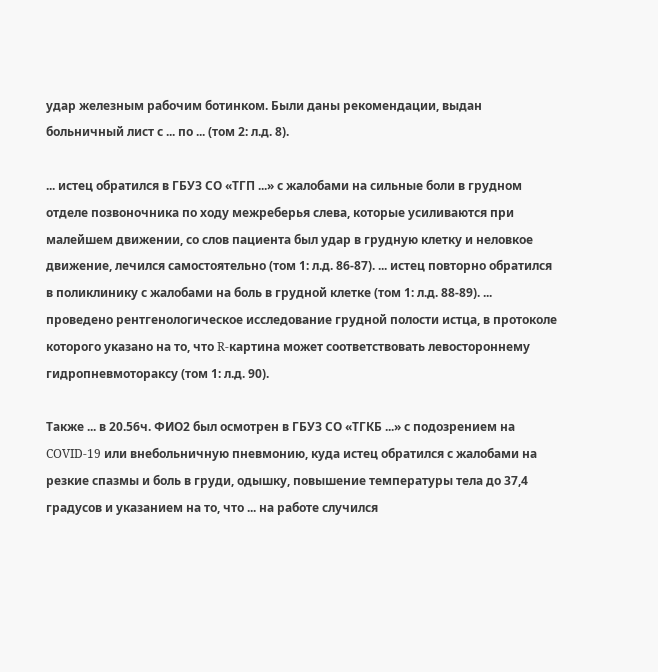удар железным рабочим ботинком. Были даны рекомендации, выдан больничный лист с ... по ... (том 2: л.д. 8).

... истец обратился в ГБУЗ СО «ТГП ...» с жалобами на сильные боли в грудном отделе позвоночника по ходу межреберья слева, которые усиливаются при малейшем движении, со слов пациента был удар в грудную клетку и неловкое движение, лечился самостоятельно (том 1: л.д. 86-87). ... истец повторно обратился в поликлинику с жалобами на боль в грудной клетке (том 1: л.д. 88-89). ... проведено рентгенологическое исследование грудной полости истца, в протоколе которого указано на то, что R-картина может соответствовать левостороннему гидропневмотораксу (том 1: л.д. 90).

Также ... в 20.56ч. ФИО2 был осмотрен в ГБУЗ СО «ТГКБ ...» с подозрением на COVID-19 или внебольничную пневмонию, куда истец обратился с жалобами на резкие спазмы и боль в груди, одышку, повышение температуры тела до 37,4 градусов и указанием на то, что ... на работе случился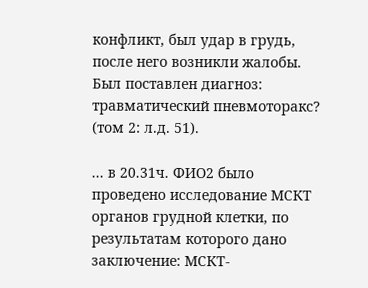конфликт, был удар в грудь, после него возникли жалобы. Был поставлен диагноз: травматический пневмоторакс? (том 2: л.д. 51).

... в 20.31ч. ФИО2 было проведено исследование МСКТ органов грудной клетки, по результатам которого дано заключение: МСКТ-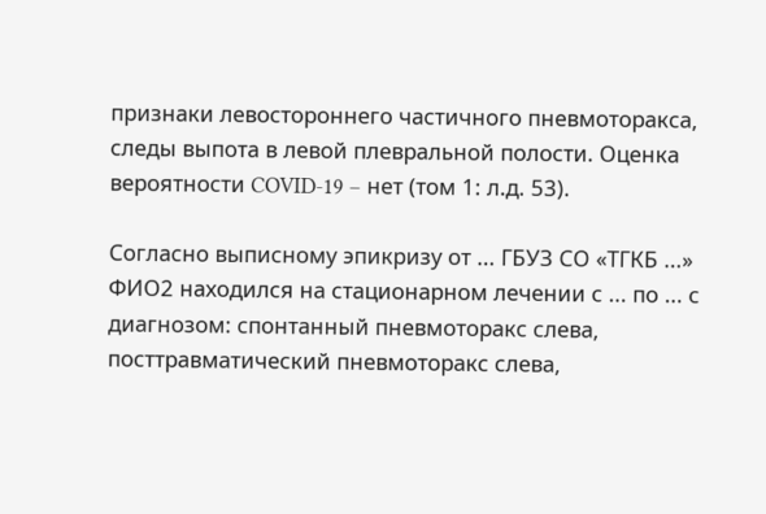признаки левостороннего частичного пневмоторакса, следы выпота в левой плевральной полости. Оценка вероятности COVID-19 – нет (том 1: л.д. 53).

Согласно выписному эпикризу от ... ГБУЗ СО «ТГКБ ...» ФИО2 находился на стационарном лечении с ... по ... с диагнозом: спонтанный пневмоторакс слева, посттравматический пневмоторакс слева,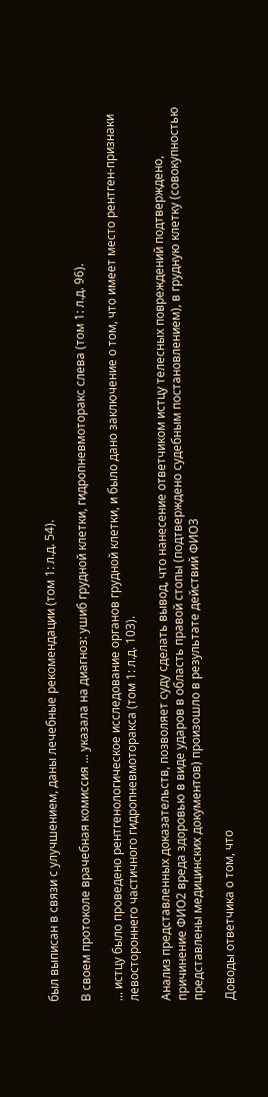был выписан в связи с улучшением, даны лечебные рекомендации (том 1: л.д. 54).

В своем протоколе врачебная комиссия ... указала на диагноз: ушиб грудной клетки, гидропневмоторакс слева (том 1: л.д. 96).

... истцу было проведено рентгенологическое исследование органов грудной клетки, и было дано заключение о том, что имеет место рентген-признаки левостороннего частичного гидропневмоторакса (том 1: л.д. 103).

Анализ представленных доказательств, позволяет суду сделать вывод, что нанесение ответчиком истцу телесных повреждений подтверждено, причинение ФИО2 вреда здоровью в виде ударов в область правой стопы (подтверждено судебным постановлением), в грудную клетку (совокупностью представлены медицинских документов) произошло в результате действий ФИО3

Доводы ответчика о том, что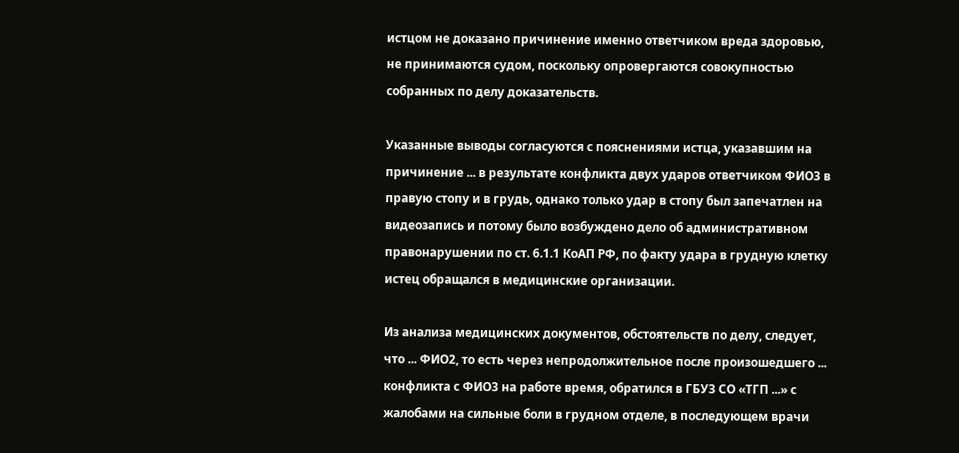истцом не доказано причинение именно ответчиком вреда здоровью, не принимаются судом, поскольку опровергаются совокупностью собранных по делу доказательств.

Указанные выводы согласуются с пояснениями истца, указавшим на причинение ... в результате конфликта двух ударов ответчиком ФИО3 в правую стопу и в грудь, однако только удар в стопу был запечатлен на видеозапись и потому было возбуждено дело об административном правонарушении по ст. 6.1.1 КоАП РФ, по факту удара в грудную клетку истец обращался в медицинские организации.

Из анализа медицинских документов, обстоятельств по делу, следует, что ... ФИО2, то есть через непродолжительное после произошедшего ... конфликта с ФИО3 на работе время, обратился в ГБУЗ СО «ТГП ...» с жалобами на сильные боли в грудном отделе, в последующем врачи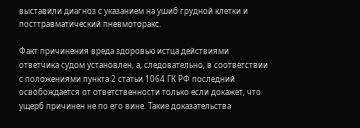выставили диагноз с указанием на ушиб грудной клетки и посттравматический пневмоторакс.

Факт причинения вреда здоровью истца действиями ответчика судом установлен, а, следовательно, в соответствии с положениями пункта 2 статьи 1064 ГК РФ последний освобождается от ответственности только если докажет, что ущерб причинен не по его вине. Такие доказательства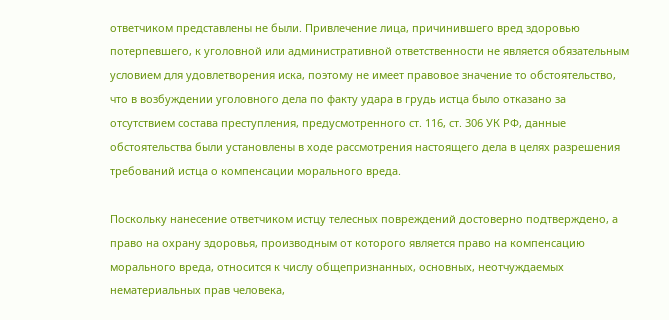ответчиком представлены не были. Привлечение лица, причинившего вред здоровью потерпевшего, к уголовной или административной ответственности не является обязательным условием для удовлетворения иска, поэтому не имеет правовое значение то обстоятельство, что в возбуждении уголовного дела по факту удара в грудь истца было отказано за отсутствием состава преступления, предусмотренного ст. 116, ст. 306 УК РФ, данные обстоятельства были установлены в ходе рассмотрения настоящего дела в целях разрешения требований истца о компенсации морального вреда.

Поскольку нанесение ответчиком истцу телесных повреждений достоверно подтверждено, а право на охрану здоровья, производным от которого является право на компенсацию морального вреда, относится к числу общепризнанных, основных, неотчуждаемых нематериальных прав человека,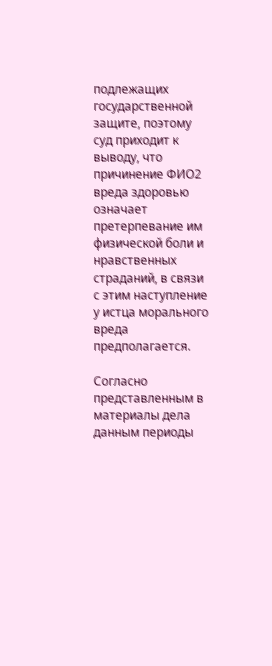подлежащих государственной защите, поэтому суд приходит к выводу, что причинение ФИО2 вреда здоровью означает претерпевание им физической боли и нравственных страданий, в связи с этим наступление у истца морального вреда предполагается.

Согласно представленным в материалы дела данным периоды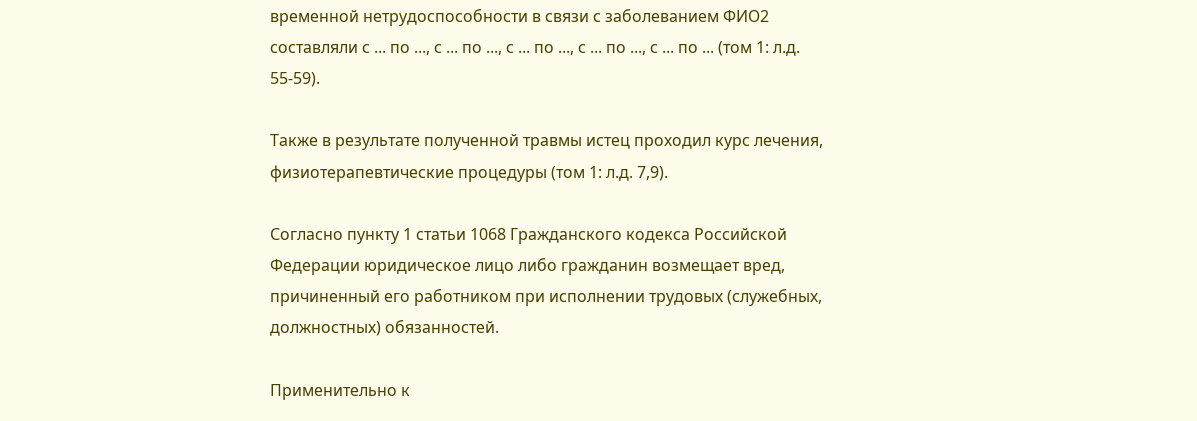временной нетрудоспособности в связи с заболеванием ФИО2 составляли с ... по ..., с ... по ..., с ... по ..., с ... по ..., с ... по ... (том 1: л.д. 55-59).

Также в результате полученной травмы истец проходил курс лечения, физиотерапевтические процедуры (том 1: л.д. 7,9).

Согласно пункту 1 статьи 1068 Гражданского кодекса Российской Федерации юридическое лицо либо гражданин возмещает вред, причиненный его работником при исполнении трудовых (служебных, должностных) обязанностей.

Применительно к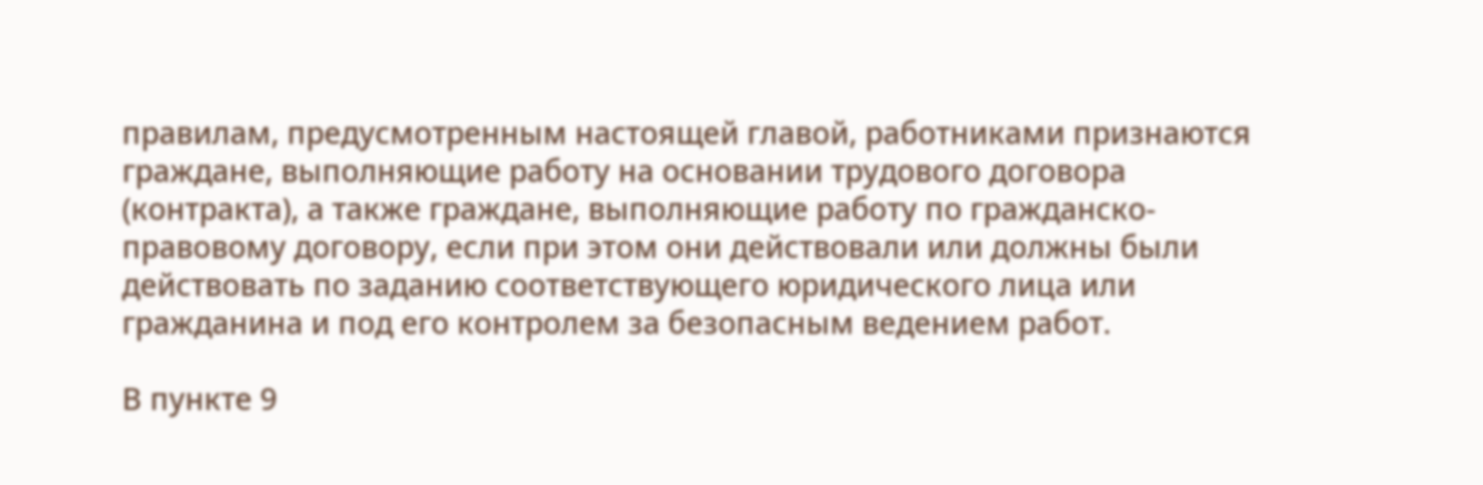правилам, предусмотренным настоящей главой, работниками признаются граждане, выполняющие работу на основании трудового договора (контракта), а также граждане, выполняющие работу по гражданско-правовому договору, если при этом они действовали или должны были действовать по заданию соответствующего юридического лица или гражданина и под его контролем за безопасным ведением работ.

В пункте 9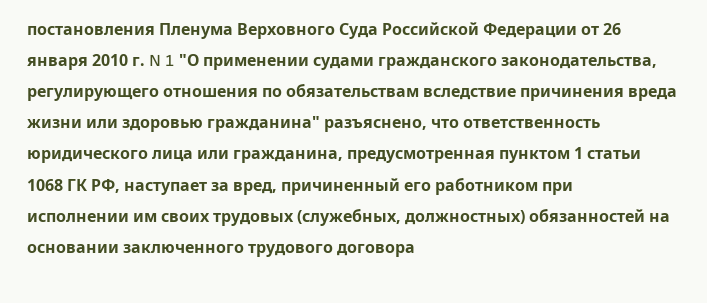постановления Пленума Верховного Суда Российской Федерации от 26 января 2010 г. N 1 "О применении судами гражданского законодательства, регулирующего отношения по обязательствам вследствие причинения вреда жизни или здоровью гражданина" разъяснено, что ответственность юридического лица или гражданина, предусмотренная пунктом 1 статьи 1068 ГК РФ, наступает за вред, причиненный его работником при исполнении им своих трудовых (служебных, должностных) обязанностей на основании заключенного трудового договора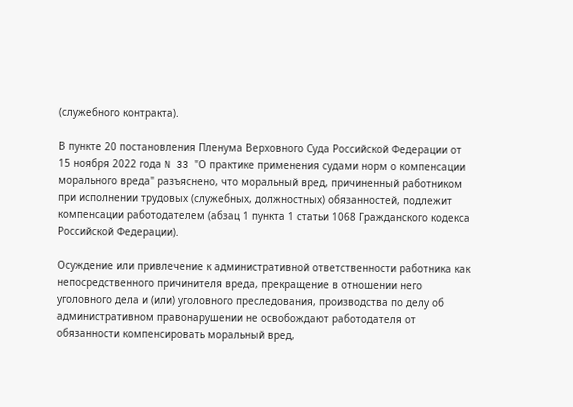(служебного контракта).

В пункте 20 постановления Пленума Верховного Суда Российской Федерации от 15 ноября 2022 года N 33 "О практике применения судами норм о компенсации морального вреда" разъяснено, что моральный вред, причиненный работником при исполнении трудовых (служебных, должностных) обязанностей, подлежит компенсации работодателем (абзац 1 пункта 1 статьи 1068 Гражданского кодекса Российской Федерации).

Осуждение или привлечение к административной ответственности работника как непосредственного причинителя вреда, прекращение в отношении него уголовного дела и (или) уголовного преследования, производства по делу об административном правонарушении не освобождают работодателя от обязанности компенсировать моральный вред,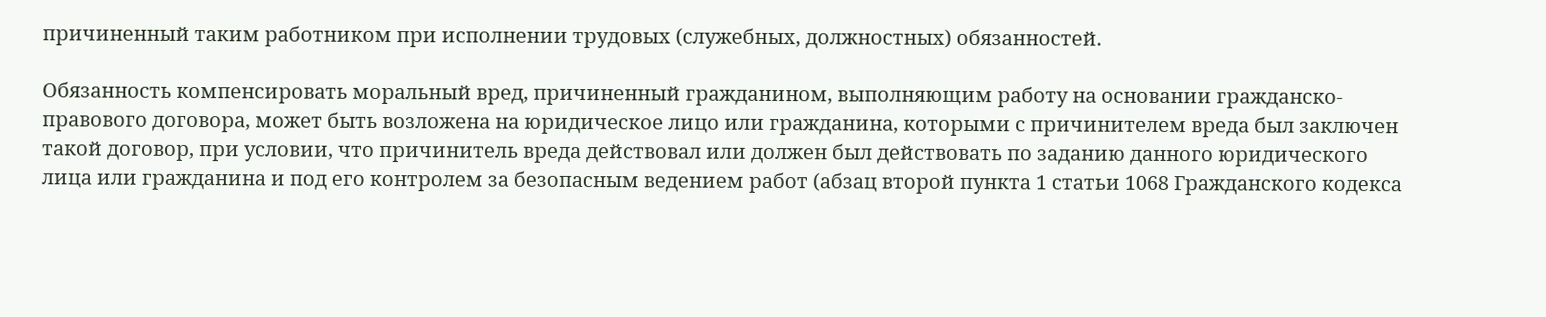причиненный таким работником при исполнении трудовых (служебных, должностных) обязанностей.

Обязанность компенсировать моральный вред, причиненный гражданином, выполняющим работу на основании гражданско-правового договора, может быть возложена на юридическое лицо или гражданина, которыми с причинителем вреда был заключен такой договор, при условии, что причинитель вреда действовал или должен был действовать по заданию данного юридического лица или гражданина и под его контролем за безопасным ведением работ (абзац второй пункта 1 статьи 1068 Гражданского кодекса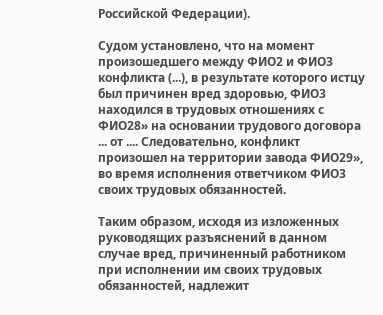Российской Федерации).

Судом установлено, что на момент произошедшего между ФИО2 и ФИО3 конфликта (...), в результате которого истцу был причинен вред здоровью, ФИО3 находился в трудовых отношениях с ФИО28» на основании трудового договора ... от .... Следовательно, конфликт произошел на территории завода ФИО29», во время исполнения ответчиком ФИО3 своих трудовых обязанностей.

Таким образом, исходя из изложенных руководящих разъяснений в данном случае вред, причиненный работником при исполнении им своих трудовых обязанностей, надлежит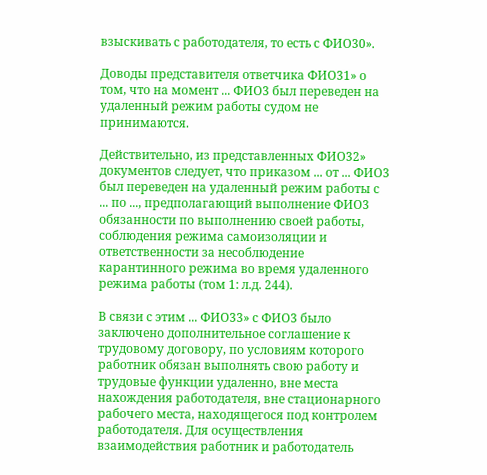взыскивать с работодателя, то есть с ФИО30».

Доводы представителя ответчика ФИО31» о том, что на момент ... ФИО3 был переведен на удаленный режим работы судом не принимаются.

Действительно, из представленных ФИО32» документов следует, что приказом ... от ... ФИО3 был переведен на удаленный режим работы с ... по ..., предполагающий выполнение ФИО3 обязанности по выполнению своей работы, соблюдения режима самоизоляции и ответственности за несоблюдение карантинного режима во время удаленного режима работы (том 1: л.д. 244).

В связи с этим ... ФИО33» с ФИО3 было заключено дополнительное соглашение к трудовому договору, по условиям которого работник обязан выполнять свою работу и трудовые функции удаленно, вне места нахождения работодателя, вне стационарного рабочего места, находящегося под контролем работодателя. Для осуществления взаимодействия работник и работодатель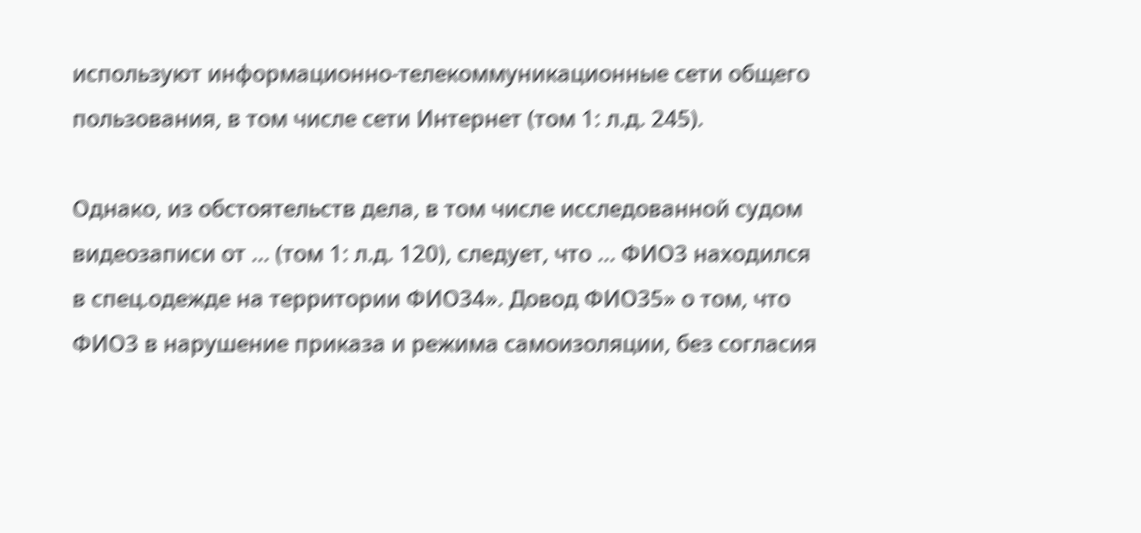используют информационно-телекоммуникационные сети общего пользования, в том числе сети Интернет (том 1: л.д. 245).

Однако, из обстоятельств дела, в том числе исследованной судом видеозаписи от ... (том 1: л.д. 120), следует, что ... ФИО3 находился в спец.одежде на территории ФИО34». Довод ФИО35» о том, что ФИО3 в нарушение приказа и режима самоизоляции, без согласия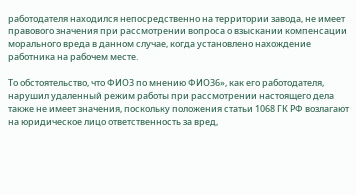работодателя находился непосредственно на территории завода, не имеет правового значения при рассмотрении вопроса о взыскании компенсации морального вреда в данном случае, когда установлено нахождение работника на рабочем месте.

То обстоятельство, что ФИО3 по мнению ФИО36», как его работодателя, нарушил удаленный режим работы при рассмотрении настоящего дела также не имеет значения, поскольку положения статьи 1068 ГК РФ возлагают на юридическое лицо ответственность за вред,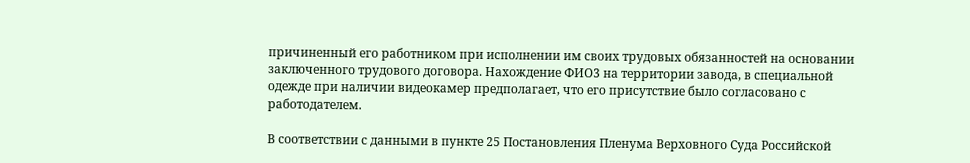причиненный его работником при исполнении им своих трудовых обязанностей на основании заключенного трудового договора. Нахождение ФИО3 на территории завода, в специальной одежде при наличии видеокамер предполагает, что его присутствие было согласовано с работодателем.

В соответствии с данными в пункте 25 Постановления Пленума Верховного Суда Российской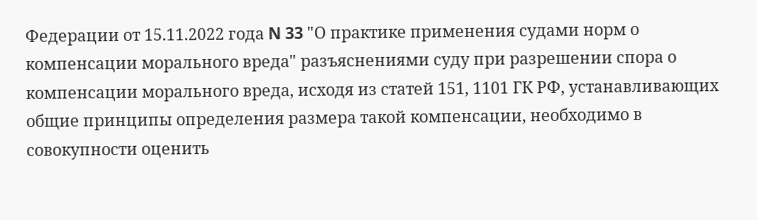Федерации от 15.11.2022 года N 33 "О практике применения судами норм о компенсации морального вреда" разъяснениями суду при разрешении спора о компенсации морального вреда, исходя из статей 151, 1101 ГК РФ, устанавливающих общие принципы определения размера такой компенсации, необходимо в совокупности оценить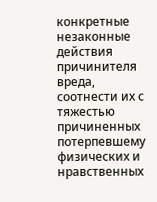конкретные незаконные действия причинителя вреда, соотнести их с тяжестью причиненных потерпевшему физических и нравственных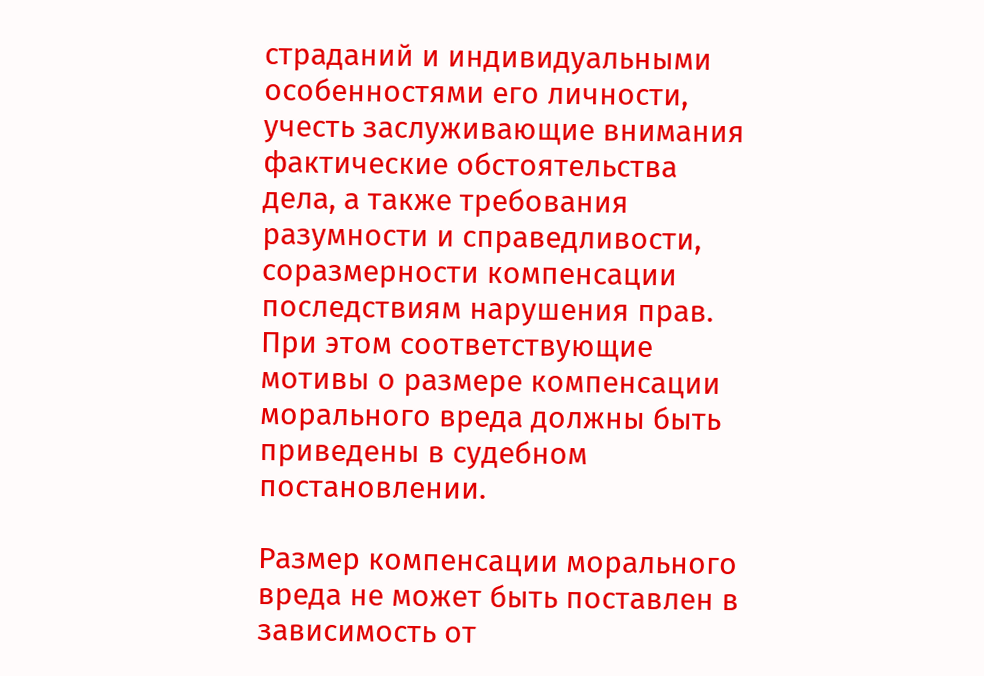страданий и индивидуальными особенностями его личности, учесть заслуживающие внимания фактические обстоятельства дела, а также требования разумности и справедливости, соразмерности компенсации последствиям нарушения прав. При этом соответствующие мотивы о размере компенсации морального вреда должны быть приведены в судебном постановлении.

Размер компенсации морального вреда не может быть поставлен в зависимость от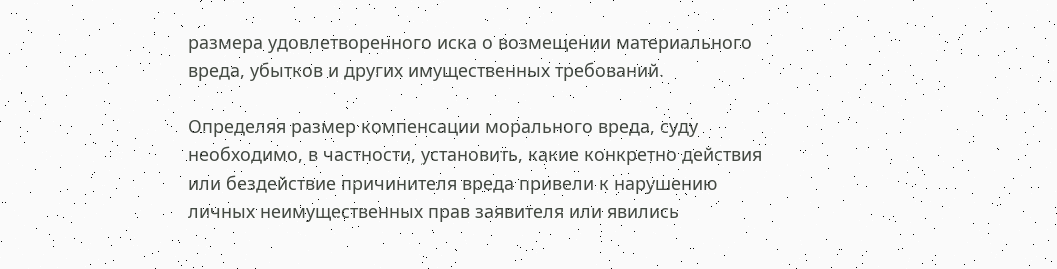размера удовлетворенного иска о возмещении материального вреда, убытков и других имущественных требований.

Определяя размер компенсации морального вреда, суду необходимо, в частности, установить, какие конкретно действия или бездействие причинителя вреда привели к нарушению личных неимущественных прав заявителя или явились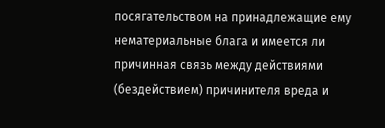посягательством на принадлежащие ему нематериальные блага и имеется ли причинная связь между действиями (бездействием) причинителя вреда и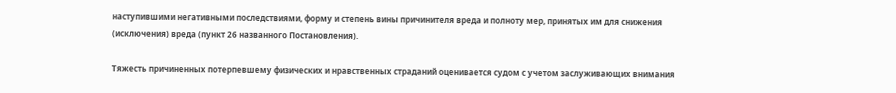наступившими негативными последствиями, форму и степень вины причинителя вреда и полноту мер, принятых им для снижения (исключения) вреда (пункт 26 названного Постановления).

Тяжесть причиненных потерпевшему физических и нравственных страданий оценивается судом с учетом заслуживающих внимания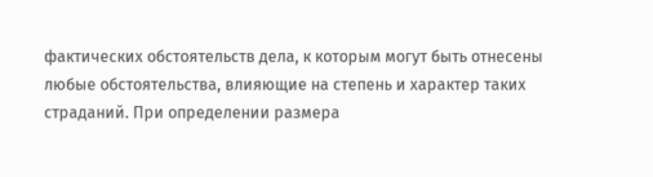фактических обстоятельств дела, к которым могут быть отнесены любые обстоятельства, влияющие на степень и характер таких страданий. При определении размера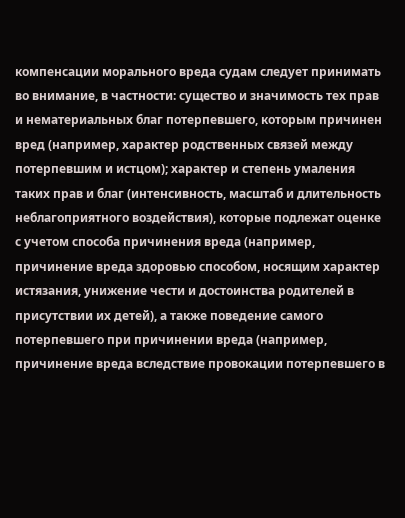компенсации морального вреда судам следует принимать во внимание, в частности: существо и значимость тех прав и нематериальных благ потерпевшего, которым причинен вред (например, характер родственных связей между потерпевшим и истцом); характер и степень умаления таких прав и благ (интенсивность, масштаб и длительность неблагоприятного воздействия), которые подлежат оценке с учетом способа причинения вреда (например, причинение вреда здоровью способом, носящим характер истязания, унижение чести и достоинства родителей в присутствии их детей), а также поведение самого потерпевшего при причинении вреда (например, причинение вреда вследствие провокации потерпевшего в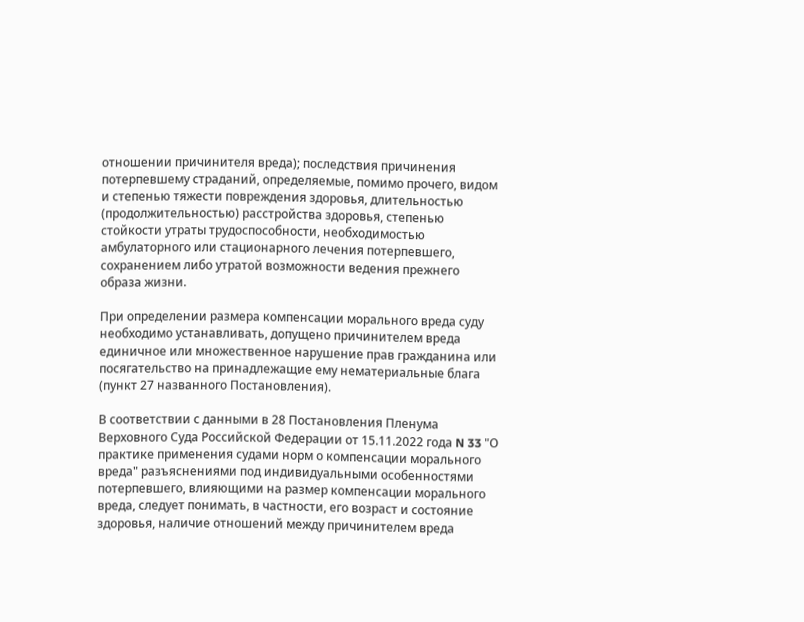отношении причинителя вреда); последствия причинения потерпевшему страданий, определяемые, помимо прочего, видом и степенью тяжести повреждения здоровья, длительностью (продолжительностью) расстройства здоровья, степенью стойкости утраты трудоспособности, необходимостью амбулаторного или стационарного лечения потерпевшего, сохранением либо утратой возможности ведения прежнего образа жизни.

При определении размера компенсации морального вреда суду необходимо устанавливать, допущено причинителем вреда единичное или множественное нарушение прав гражданина или посягательство на принадлежащие ему нематериальные блага (пункт 27 названного Постановления).

В соответствии с данными в 28 Постановления Пленума Верховного Суда Российской Федерации от 15.11.2022 года N 33 "О практике применения судами норм о компенсации морального вреда" разъяснениями под индивидуальными особенностями потерпевшего, влияющими на размер компенсации морального вреда, следует понимать, в частности, его возраст и состояние здоровья, наличие отношений между причинителем вреда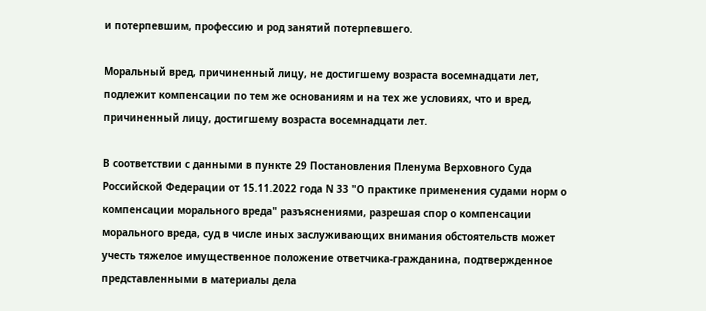и потерпевшим, профессию и род занятий потерпевшего.

Моральный вред, причиненный лицу, не достигшему возраста восемнадцати лет, подлежит компенсации по тем же основаниям и на тех же условиях, что и вред, причиненный лицу, достигшему возраста восемнадцати лет.

В соответствии с данными в пункте 29 Постановления Пленума Верховного Суда Российской Федерации от 15.11.2022 года N 33 "О практике применения судами норм о компенсации морального вреда" разъяснениями, разрешая спор о компенсации морального вреда, суд в числе иных заслуживающих внимания обстоятельств может учесть тяжелое имущественное положение ответчика-гражданина, подтвержденное представленными в материалы дела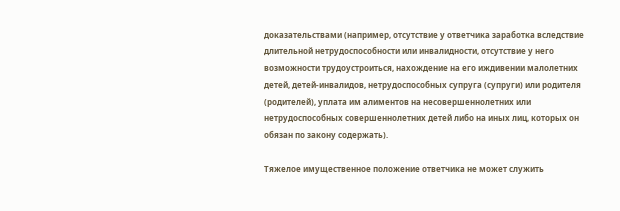доказательствами (например, отсутствие у ответчика заработка вследствие длительной нетрудоспособности или инвалидности, отсутствие у него возможности трудоустроиться, нахождение на его иждивении малолетних детей, детей-инвалидов, нетрудоспособных супруга (супруги) или родителя (родителей), уплата им алиментов на несовершеннолетних или нетрудоспособных совершеннолетних детей либо на иных лиц, которых он обязан по закону содержать).

Тяжелое имущественное положение ответчика не может служить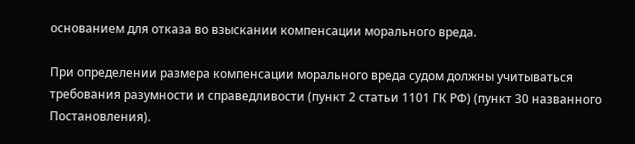основанием для отказа во взыскании компенсации морального вреда.

При определении размера компенсации морального вреда судом должны учитываться требования разумности и справедливости (пункт 2 статьи 1101 ГК РФ) (пункт 30 названного Постановления).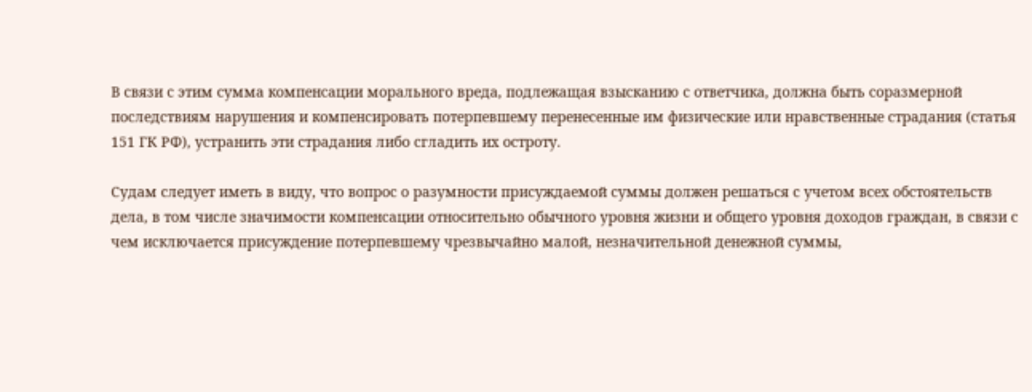В связи с этим сумма компенсации морального вреда, подлежащая взысканию с ответчика, должна быть соразмерной последствиям нарушения и компенсировать потерпевшему перенесенные им физические или нравственные страдания (статья 151 ГК РФ), устранить эти страдания либо сгладить их остроту.

Судам следует иметь в виду, что вопрос о разумности присуждаемой суммы должен решаться с учетом всех обстоятельств дела, в том числе значимости компенсации относительно обычного уровня жизни и общего уровня доходов граждан, в связи с чем исключается присуждение потерпевшему чрезвычайно малой, незначительной денежной суммы,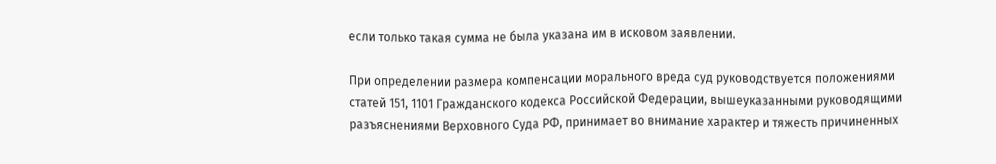если только такая сумма не была указана им в исковом заявлении.

При определении размера компенсации морального вреда суд руководствуется положениями статей 151, 1101 Гражданского кодекса Российской Федерации, вышеуказанными руководящими разъяснениями Верховного Суда РФ, принимает во внимание характер и тяжесть причиненных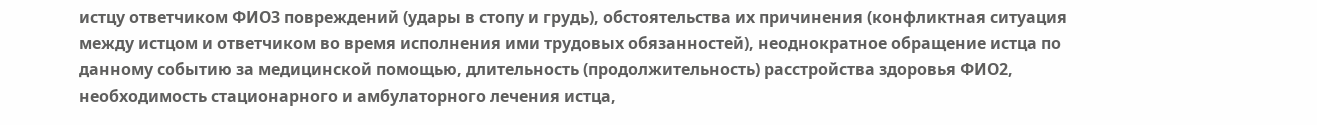истцу ответчиком ФИО3 повреждений (удары в стопу и грудь), обстоятельства их причинения (конфликтная ситуация между истцом и ответчиком во время исполнения ими трудовых обязанностей), неоднократное обращение истца по данному событию за медицинской помощью, длительность (продолжительность) расстройства здоровья ФИО2, необходимость стационарного и амбулаторного лечения истца,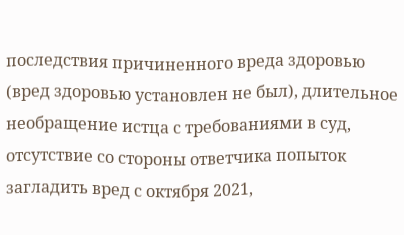последствия причиненного вреда здоровью (вред здоровью установлен не был), длительное необращение истца с требованиями в суд, отсутствие со стороны ответчика попыток загладить вред с октября 2021,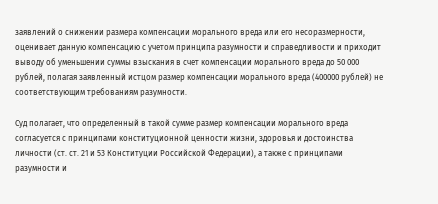заявлений о снижении размера компенсации морального вреда или его несоразмерности, оценивает данную компенсацию с учетом принципа разумности и справедливости и приходит выводу об уменьшении суммы взыскания в счет компенсации морального вреда до 50 000 рублей, полагая заявленный истцом размер компенсации морального вреда (400000 рублей) не соответствующим требованиям разумности.

Суд полагает, что определенный в такой сумме размер компенсации морального вреда согласуется с принципами конституционной ценности жизни, здоровья и достоинства личности (ст. ст. 21 и 53 Конституции Российской Федерации), а также с принципами разумности и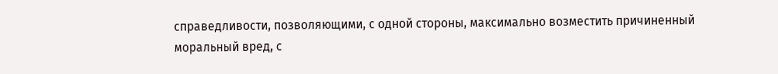справедливости, позволяющими, с одной стороны, максимально возместить причиненный моральный вред, с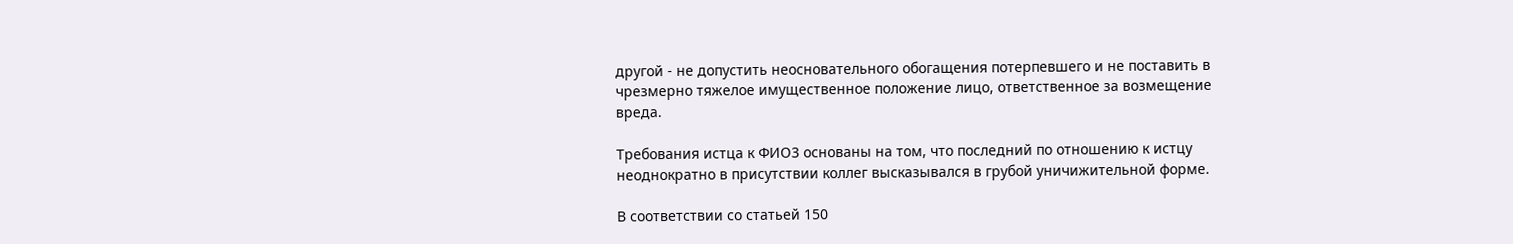другой - не допустить неосновательного обогащения потерпевшего и не поставить в чрезмерно тяжелое имущественное положение лицо, ответственное за возмещение вреда.

Требования истца к ФИО3 основаны на том, что последний по отношению к истцу неоднократно в присутствии коллег высказывался в грубой уничижительной форме.

В соответствии со статьей 150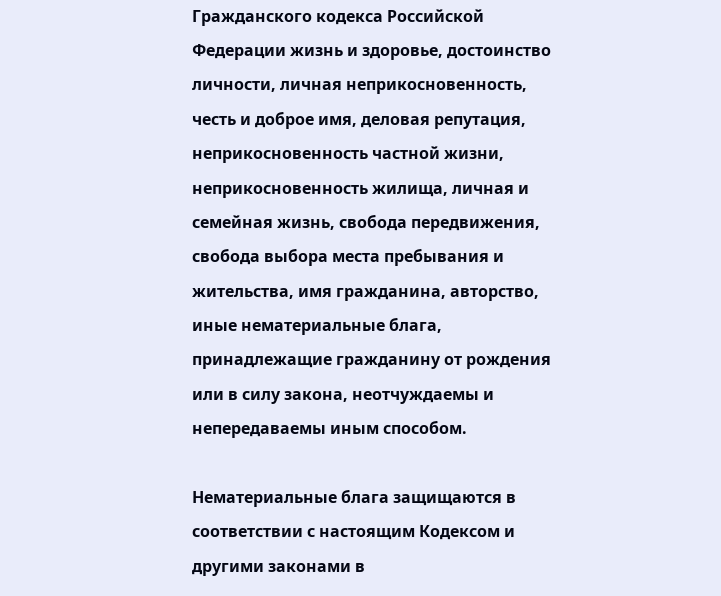Гражданского кодекса Российской Федерации жизнь и здоровье, достоинство личности, личная неприкосновенность, честь и доброе имя, деловая репутация, неприкосновенность частной жизни, неприкосновенность жилища, личная и семейная жизнь, свобода передвижения, свобода выбора места пребывания и жительства, имя гражданина, авторство, иные нематериальные блага, принадлежащие гражданину от рождения или в силу закона, неотчуждаемы и непередаваемы иным способом.

Нематериальные блага защищаются в соответствии с настоящим Кодексом и другими законами в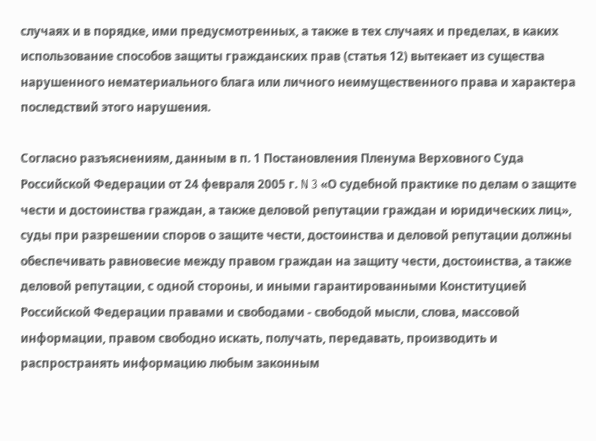случаях и в порядке, ими предусмотренных, а также в тех случаях и пределах, в каких использование способов защиты гражданских прав (статья 12) вытекает из существа нарушенного нематериального блага или личного неимущественного права и характера последствий этого нарушения.

Согласно разъяснениям, данным в п. 1 Постановления Пленума Верховного Суда Российской Федерации от 24 февраля 2005 г. N 3 «О судебной практике по делам о защите чести и достоинства граждан, а также деловой репутации граждан и юридических лиц», суды при разрешении споров о защите чести, достоинства и деловой репутации должны обеспечивать равновесие между правом граждан на защиту чести, достоинства, а также деловой репутации, с одной стороны, и иными гарантированными Конституцией Российской Федерации правами и свободами - свободой мысли, слова, массовой информации, правом свободно искать, получать, передавать, производить и распространять информацию любым законным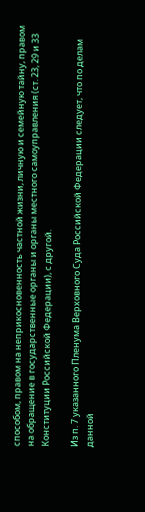способом, правом на неприкосновенность частной жизни, личную и семейную тайну, правом на обращение в государственные органы и органы местного самоуправления (ст. 23, 29 и 33 Конституции Российской Федерации), с другой.

Из п. 7 указанного Пленума Верховного Суда Российской Федерации следует, что по делам данной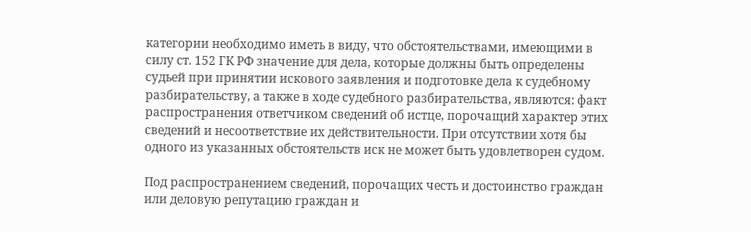категории необходимо иметь в виду, что обстоятельствами, имеющими в силу ст. 152 ГК РФ значение для дела, которые должны быть определены судьей при принятии искового заявления и подготовке дела к судебному разбирательству, а также в ходе судебного разбирательства, являются: факт распространения ответчиком сведений об истце, порочащий характер этих сведений и несоответствие их действительности. При отсутствии хотя бы одного из указанных обстоятельств иск не может быть удовлетворен судом.

Под распространением сведений, порочащих честь и достоинство граждан или деловую репутацию граждан и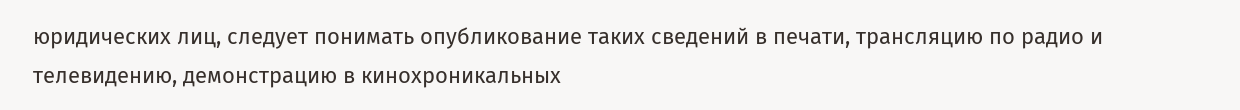юридических лиц, следует понимать опубликование таких сведений в печати, трансляцию по радио и телевидению, демонстрацию в кинохроникальных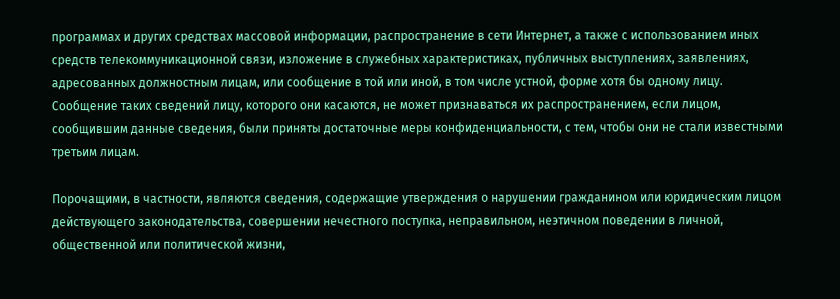программах и других средствах массовой информации, распространение в сети Интернет, а также с использованием иных средств телекоммуникационной связи, изложение в служебных характеристиках, публичных выступлениях, заявлениях, адресованных должностным лицам, или сообщение в той или иной, в том числе устной, форме хотя бы одному лицу. Сообщение таких сведений лицу, которого они касаются, не может признаваться их распространением, если лицом, сообщившим данные сведения, были приняты достаточные меры конфиденциальности, с тем, чтобы они не стали известными третьим лицам.

Порочащими, в частности, являются сведения, содержащие утверждения о нарушении гражданином или юридическим лицом действующего законодательства, совершении нечестного поступка, неправильном, неэтичном поведении в личной, общественной или политической жизни,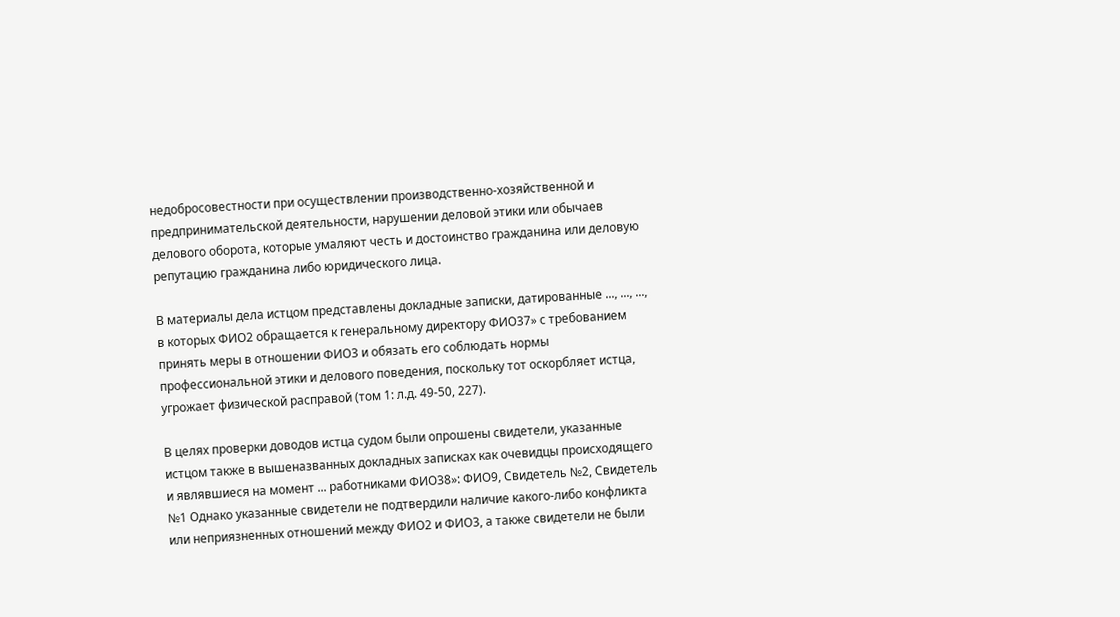недобросовестности при осуществлении производственно-хозяйственной и предпринимательской деятельности, нарушении деловой этики или обычаев делового оборота, которые умаляют честь и достоинство гражданина или деловую репутацию гражданина либо юридического лица.

В материалы дела истцом представлены докладные записки, датированные ..., ..., ..., в которых ФИО2 обращается к генеральному директору ФИО37» с требованием принять меры в отношении ФИО3 и обязать его соблюдать нормы профессиональной этики и делового поведения, поскольку тот оскорбляет истца, угрожает физической расправой (том 1: л.д. 49-50, 227).

В целях проверки доводов истца судом были опрошены свидетели, указанные истцом также в вышеназванных докладных записках как очевидцы происходящего и являвшиеся на момент ... работниками ФИО38»: ФИО9, Свидетель №2, Свидетель №1 Однако указанные свидетели не подтвердили наличие какого-либо конфликта или неприязненных отношений между ФИО2 и ФИО3, а также свидетели не были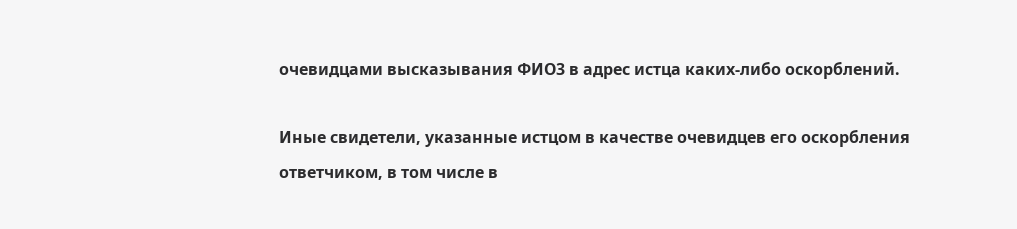очевидцами высказывания ФИО3 в адрес истца каких-либо оскорблений.

Иные свидетели, указанные истцом в качестве очевидцев его оскорбления ответчиком, в том числе в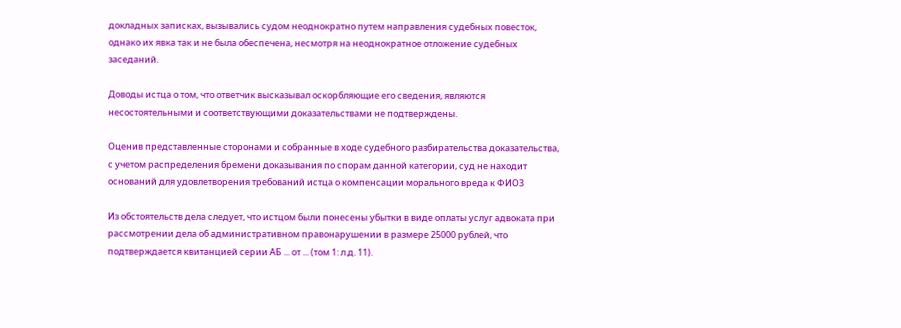докладных записках, вызывались судом неоднократно путем направления судебных повесток, однако их явка так и не была обеспечена, несмотря на неоднократное отложение судебных заседаний.

Доводы истца о том, что ответчик высказывал оскорбляющие его сведения, являются несостоятельными и соответствующими доказательствами не подтверждены.

Оценив представленные сторонами и собранные в ходе судебного разбирательства доказательства, с учетом распределения бремени доказывания по спорам данной категории, суд не находит оснований для удовлетворения требований истца о компенсации морального вреда к ФИО3

Из обстоятельств дела следует, что истцом были понесены убытки в виде оплаты услуг адвоката при рассмотрении дела об административном правонарушении в размере 25000 рублей, что подтверждается квитанцией серии АБ ... от ... (том 1: л.д. 11).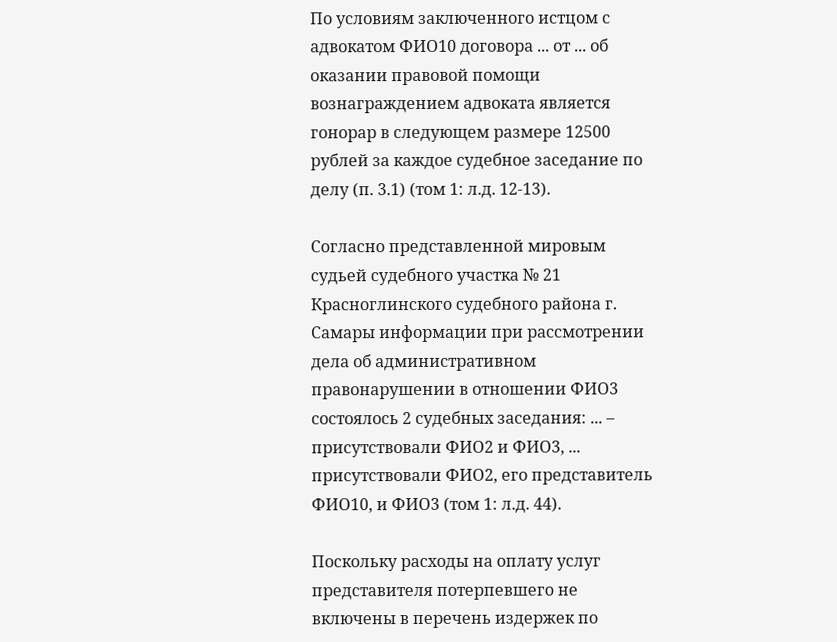По условиям заключенного истцом с адвокатом ФИО10 договора ... от ... об оказании правовой помощи вознаграждением адвоката является гонорар в следующем размере 12500 рублей за каждое судебное заседание по делу (п. 3.1) (том 1: л.д. 12-13).

Согласно представленной мировым судьей судебного участка № 21 Красноглинского судебного района г. Самары информации при рассмотрении дела об административном правонарушении в отношении ФИО3 состоялось 2 судебных заседания: ... – присутствовали ФИО2 и ФИО3, ... присутствовали ФИО2, его представитель ФИО10, и ФИО3 (том 1: л.д. 44).

Поскольку расходы на оплату услуг представителя потерпевшего не включены в перечень издержек по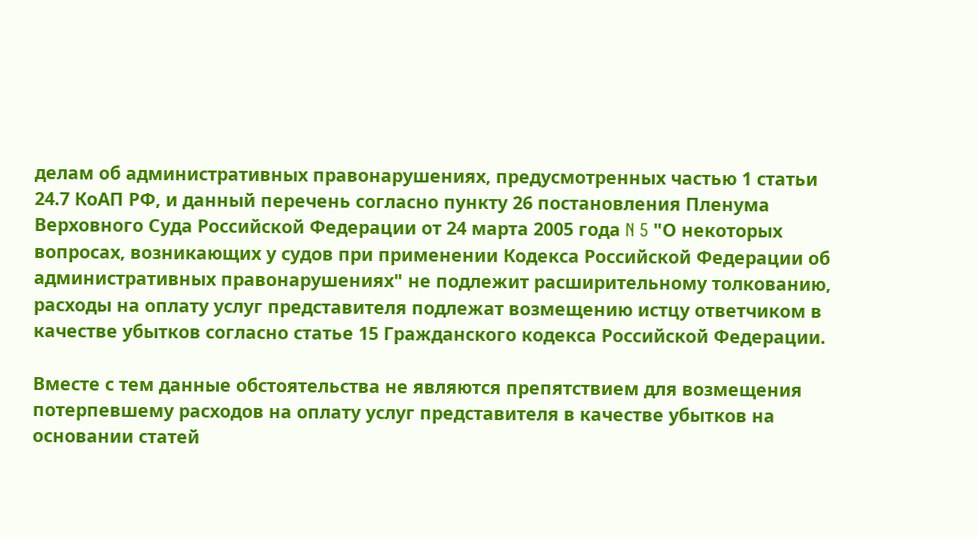делам об административных правонарушениях, предусмотренных частью 1 статьи 24.7 КоАП РФ, и данный перечень согласно пункту 26 постановления Пленума Верховного Суда Российской Федерации от 24 марта 2005 года N 5 "О некоторых вопросах, возникающих у судов при применении Кодекса Российской Федерации об административных правонарушениях" не подлежит расширительному толкованию, расходы на оплату услуг представителя подлежат возмещению истцу ответчиком в качестве убытков согласно статье 15 Гражданского кодекса Российской Федерации.

Вместе с тем данные обстоятельства не являются препятствием для возмещения потерпевшему расходов на оплату услуг представителя в качестве убытков на основании статей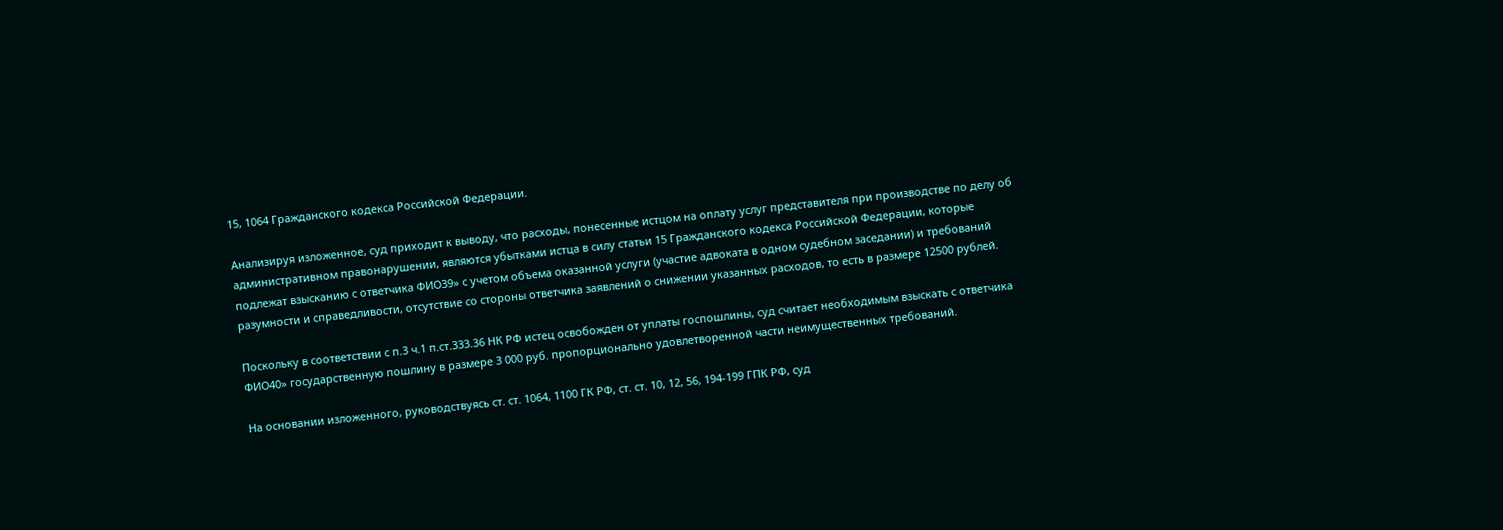15, 1064 Гражданского кодекса Российской Федерации.

Анализируя изложенное, суд приходит к выводу, что расходы, понесенные истцом на оплату услуг представителя при производстве по делу об административном правонарушении, являются убытками истца в силу статьи 15 Гражданского кодекса Российской Федерации, которые подлежат взысканию с ответчика ФИО39» с учетом объема оказанной услуги (участие адвоката в одном судебном заседании) и требований разумности и справедливости, отсутствие со стороны ответчика заявлений о снижении указанных расходов, то есть в размере 12500 рублей.

Поскольку в соответствии с п.3 ч.1 п.ст.333.36 НК РФ истец освобожден от уплаты госпошлины, суд считает необходимым взыскать с ответчика ФИО40» государственную пошлину в размере 3 000 руб. пропорционально удовлетворенной части неимущественных требований.

На основании изложенного, руководствуясь ст. ст. 1064, 1100 ГК РФ, ст. ст. 10, 12, 56, 194-199 ГПК РФ, суд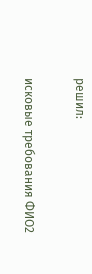решил:


исковые требования ФИО2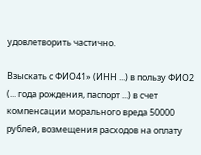удовлетворить частично.

Взыскать с ФИО41» (ИНН ...) в пользу ФИО2 (... года рождения, паспорт ...) в счет компенсации морального вреда 50000 рублей, возмещения расходов на оплату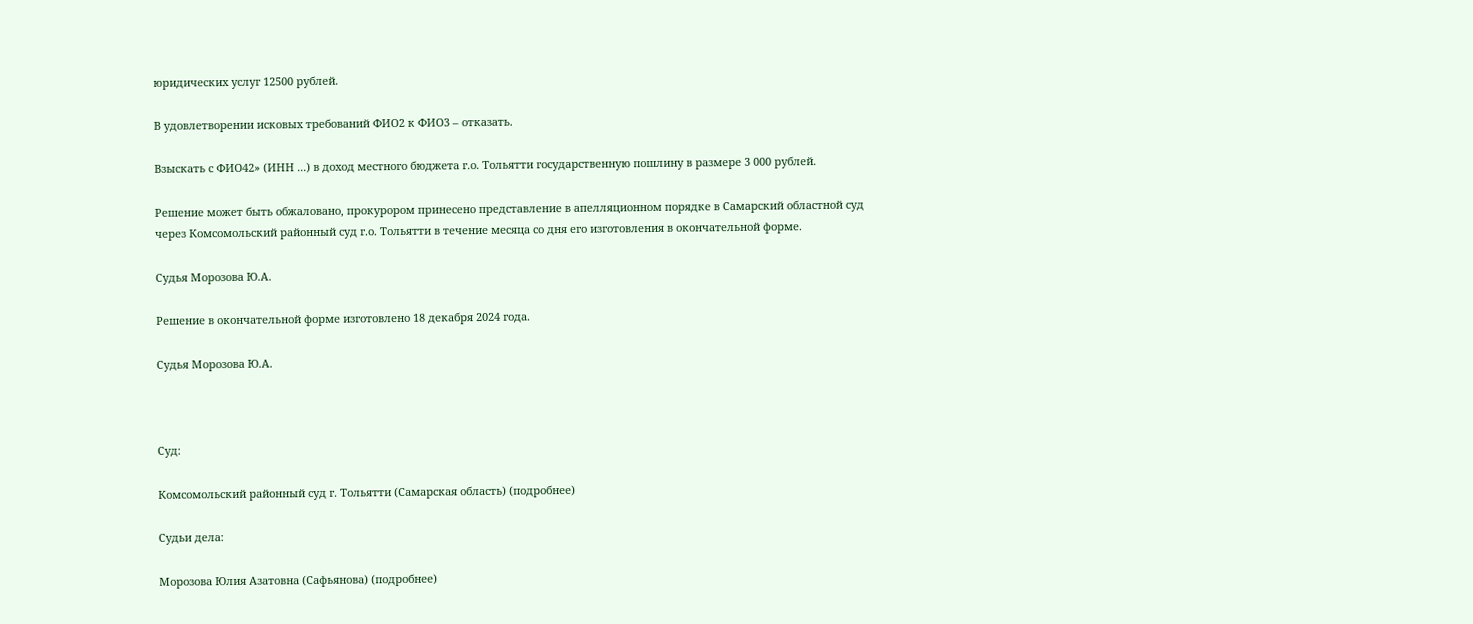юридических услуг 12500 рублей.

В удовлетворении исковых требований ФИО2 к ФИО3 – отказать.

Взыскать с ФИО42» (ИНН ...) в доход местного бюджета г.о. Тольятти государственную пошлину в размере 3 000 рублей.

Решение может быть обжаловано, прокурором принесено представление в апелляционном порядке в Самарский областной суд через Комсомольский районный суд г.о. Тольятти в течение месяца со дня его изготовления в окончательной форме.

Судья Морозова Ю.А.

Решение в окончательной форме изготовлено 18 декабря 2024 года.

Судья Морозова Ю.А.



Суд:

Комсомольский районный суд г. Тольятти (Самарская область) (подробнее)

Судьи дела:

Морозова Юлия Азатовна (Сафьянова) (подробнее)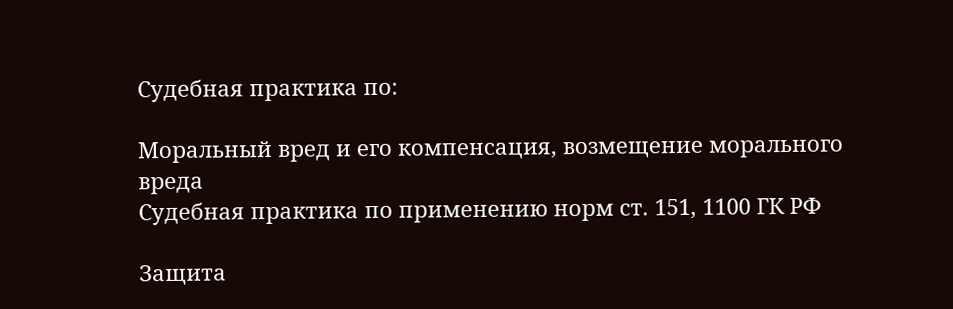Судебная практика по:

Моральный вред и его компенсация, возмещение морального вреда
Судебная практика по применению норм ст. 151, 1100 ГК РФ

Защита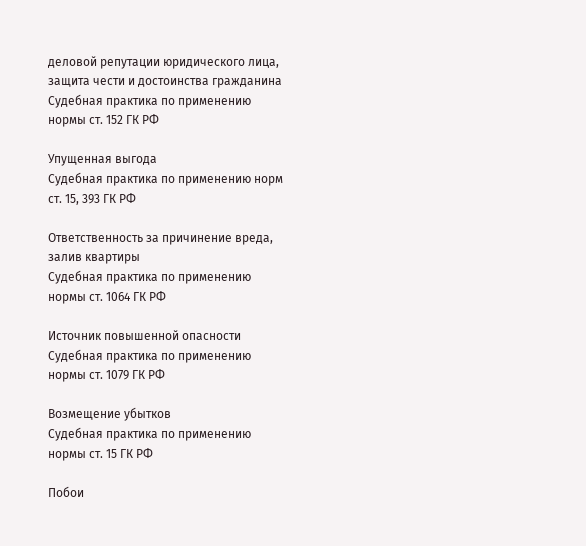деловой репутации юридического лица, защита чести и достоинства гражданина
Судебная практика по применению нормы ст. 152 ГК РФ

Упущенная выгода
Судебная практика по применению норм ст. 15, 393 ГК РФ

Ответственность за причинение вреда, залив квартиры
Судебная практика по применению нормы ст. 1064 ГК РФ

Источник повышенной опасности
Судебная практика по применению нормы ст. 1079 ГК РФ

Возмещение убытков
Судебная практика по применению нормы ст. 15 ГК РФ

Побои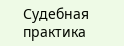Судебная практика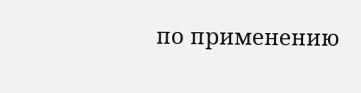по применению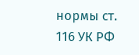нормы ст. 116 УК РФ